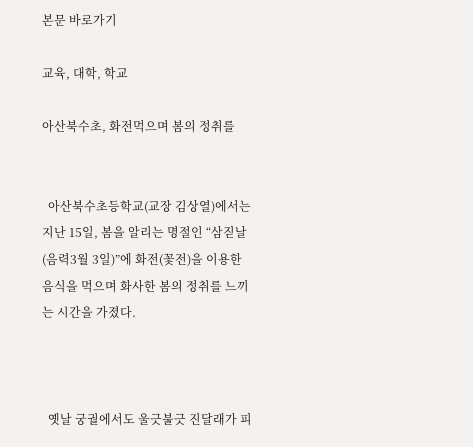본문 바로가기

교육, 대학, 학교

아산북수초, 화전먹으며 봄의 정취를


  아산북수초등학교(교장 김상열)에서는 지난 15일, 봄을 알리는 명절인 “삼짇날(음력3월 3일)”에 화전(꽃전)을 이용한 음식을 먹으며 화사한 봄의 정취를 느끼는 시간을 가졌다.



  옛날 궁궐에서도 울긋불긋 진달래가 피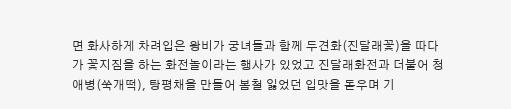면 화사하게 차려입은 왕비가 궁녀들과 함께 두견화(진달래꽃)을 따다가 꽃지짐을 하는 화전놀이라는 행사가 있었고 진달래화전과 더불어 청애병(쑥개떡), 탕평채을 만들어 봄철 잃었던 입맛을 돋우며 기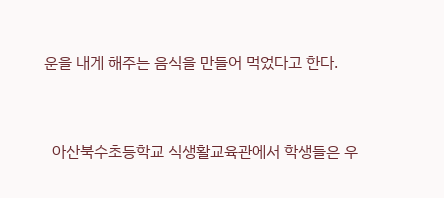운을 내게 해주는 음식을 만들어 먹었다고 한다.



  아산북수초등학교 식생활교육관에서 학생들은 우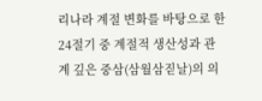리나라 계절 변화를 바탕으로 한 24절기 중 계절적 생산성과 관계 깊은 중삼(삼월삼짇날)의 의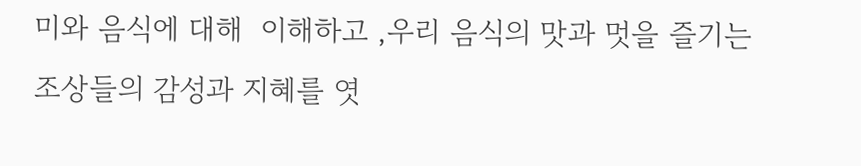미와 음식에 대해  이해하고 ,우리 음식의 맛과 멋을 즐기는 조상들의 감성과 지혜를 엿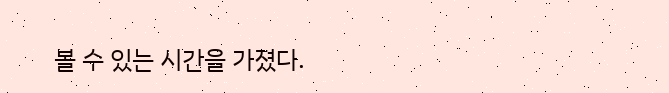볼 수 있는 시간을 가졌다.